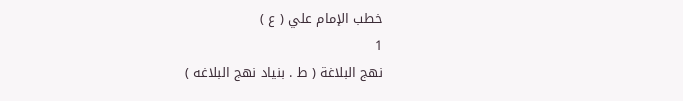خطب الإمام علي ( ع )
1
نهج البلاغة ( ط . بنياد نهج البلاغه )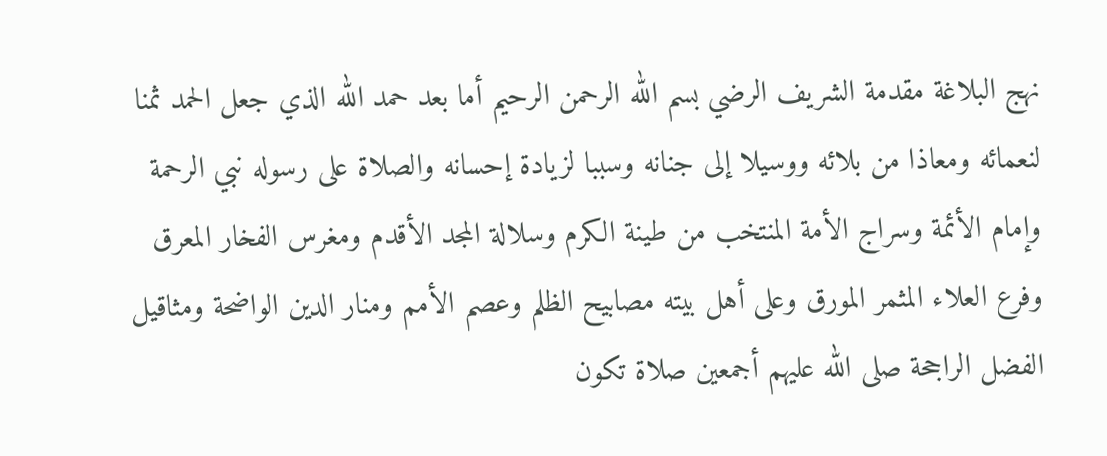نهج البلاغة مقدمة الشريف الرضي بسم الله الرحمن الرحيم أما بعد حمد الله الذي جعل الحمد ثمنا لنعمائه ومعاذا من بلائه ووسيلا إلى جنانه وسببا لزيادة إحسانه والصلاة على رسوله نبي الرحمة وإمام الأئمة وسراج الأمة المنتخب من طينة الكرم وسلالة المجد الأقدم ومغرس الفخار المعرق وفرع العلاء المثمر المورق وعلى أهل بيته مصابيح الظلم وعصم الأمم ومنار الدين الواضحة ومثاقيل الفضل الراجحة صلى الله عليهم أجمعين صلاة تكون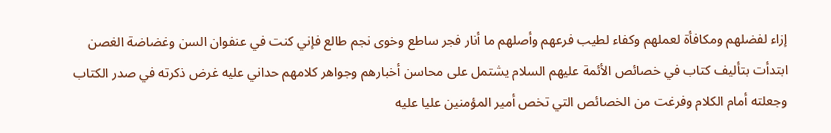إزاء لفضلهم ومكافأة لعملهم وكفاء لطيب فرعهم وأصلهم ما أنار فجر ساطع وخوى نجم طالع فإني كنت في عنفوان السن وغضاضة الغصن ابتدأت بتأليف كتاب في خصائص الأئمة عليهم السلام يشتمل على محاسن أخبارهم وجواهر كلامهم حداني عليه غرض ذكرته في صدر الكتاب وجعلته أمام الكلام وفرغت من الخصائص التي تخص أمير المؤمنين عليا عليه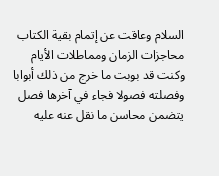السلام وعاقت عن إتمام بقية الكتاب محاجزات الزمان ومماطلات الأيام وكنت قد بوبت ما خرج من ذلك أبوابا وفصلته فصولا فجاء في آخرها فصل يتضمن محاسن ما نقل عنه عليه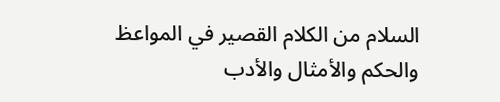السلام من الكلام القصير في المواعظ والحكم والأمثال والأدب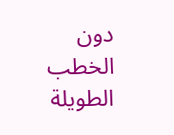دون الخطب الطويلة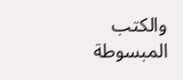والكتب المبسوطة